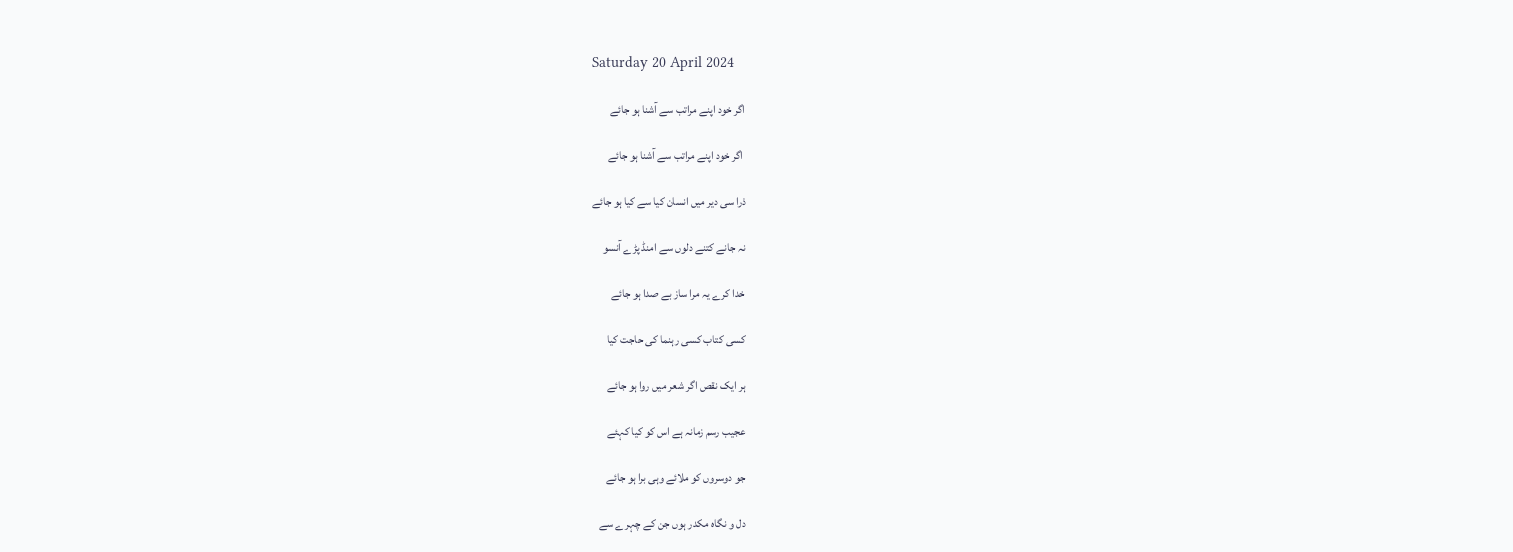Saturday 20 April 2024

اگر خود اپنے مراتب سے آشنا ہو جائے

 اگر خود اپنے مراتب سے آشنا ہو جائے

ذرا سی دیر میں انسان کیا سے کیا ہو جائے

نہ جانے کتنے دلوں سے امنڈ پڑے آنسو

خدا کرے یہ مرا ساز بے صدا ہو جائے

کسی کتاب کسی رہنما کی حاجت کیا

ہر ایک نقص اگر شعر میں روا ہو جائے

عجیب رسم زمانہ ہے اس کو کیا کہئے

جو دوسروں کو ملائے وہی برا ہو جائے

دل و نگاہ مکدر ہوں جن کے چہرے سے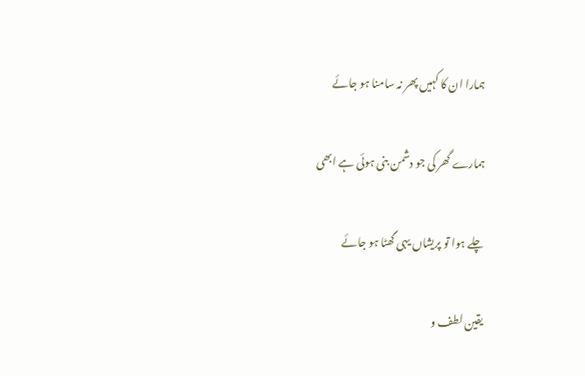ہمارا ان کا کہیں پھر نہ سامنا ہو جائے

ہمارے گھر کی جو دشمن بنی ہوئی ہے ابھی

چلے ہوا تو پریشاں یہی گھٹا ہو جائے

یقین لطف و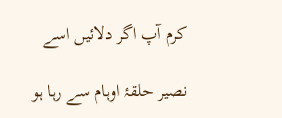کرم آپ اگر دلائیں اسے

نصیر حلقۂ‌‌ اوہام سے رہا ہو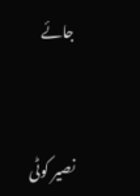جائے


نصیر کوٹی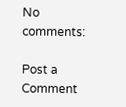No comments:

Post a Comment